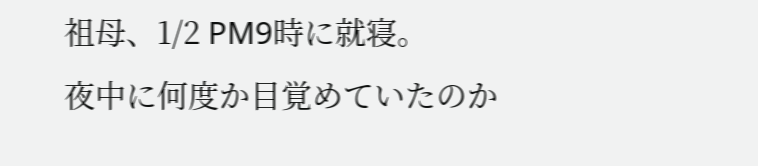祖母、1/2 PM9時に就寝。
夜中に何度か目覚めていたのか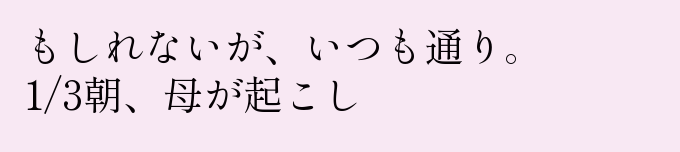もしれないが、いつも通り。
1/3朝、母が起こし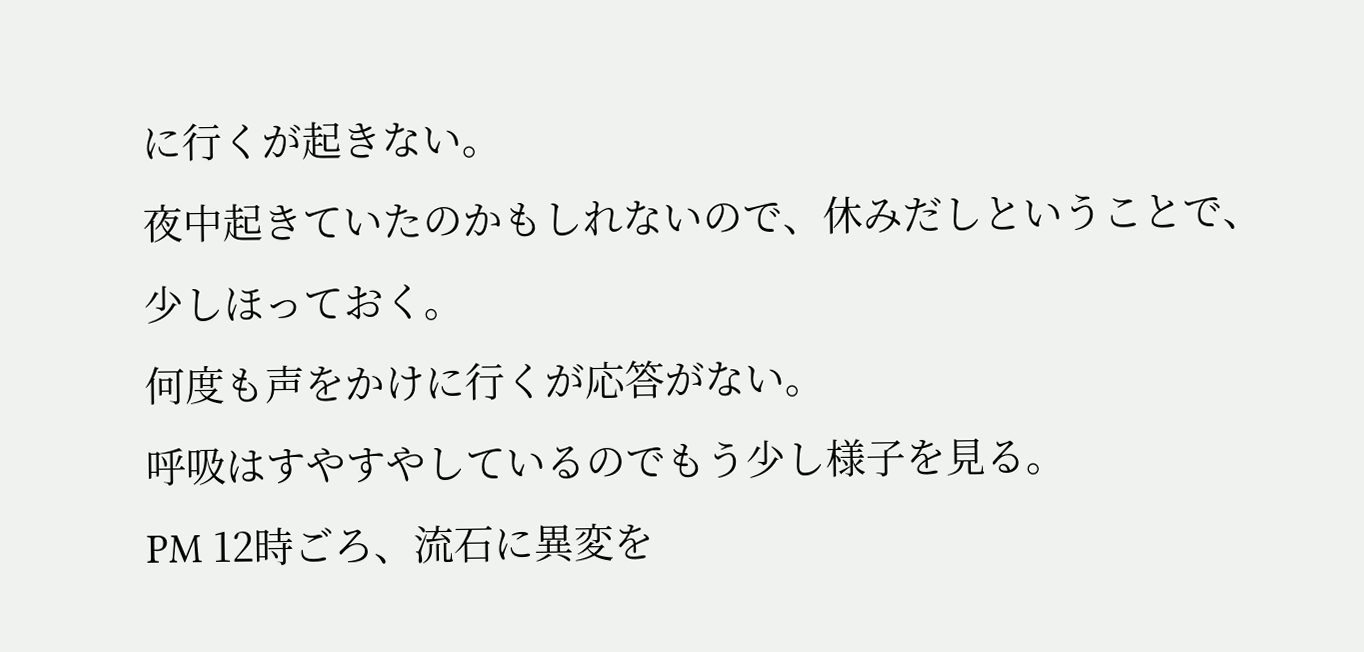に行くが起きない。
夜中起きていたのかもしれないので、休みだしということで、少しほっておく。
何度も声をかけに行くが応答がない。
呼吸はすやすやしているのでもう少し様子を見る。
PM 12時ごろ、流石に異変を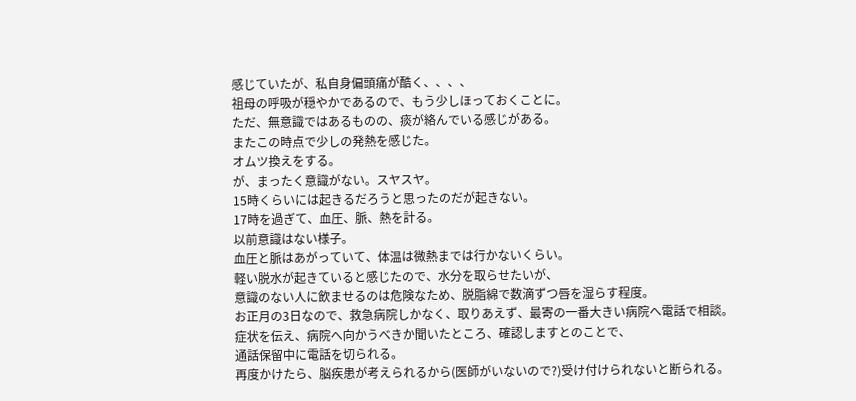感じていたが、私自身偏頭痛が酷く、、、、
祖母の呼吸が穏やかであるので、もう少しほっておくことに。
ただ、無意識ではあるものの、痰が絡んでいる感じがある。
またこの時点で少しの発熱を感じた。
オムツ換えをする。
が、まったく意識がない。スヤスヤ。
15時くらいには起きるだろうと思ったのだが起きない。
17時を過ぎて、血圧、脈、熱を計る。
以前意識はない様子。
血圧と脈はあがっていて、体温は微熱までは行かないくらい。
軽い脱水が起きていると感じたので、水分を取らせたいが、
意識のない人に飲ませるのは危険なため、脱脂綿で数滴ずつ唇を湿らす程度。
お正月の3日なので、救急病院しかなく、取りあえず、最寄の一番大きい病院へ電話で相談。
症状を伝え、病院へ向かうべきか聞いたところ、確認しますとのことで、
通話保留中に電話を切られる。
再度かけたら、脳疾患が考えられるから(医師がいないので?)受け付けられないと断られる。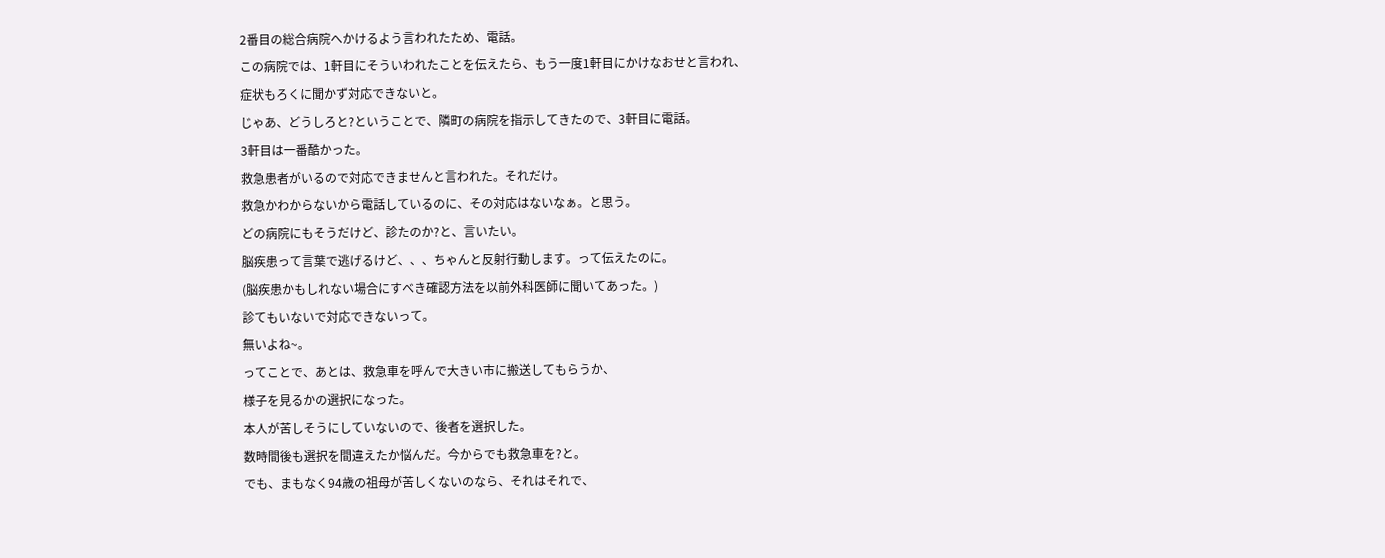2番目の総合病院へかけるよう言われたため、電話。
この病院では、1軒目にそういわれたことを伝えたら、もう一度1軒目にかけなおせと言われ、
症状もろくに聞かず対応できないと。
じゃあ、どうしろと?ということで、隣町の病院を指示してきたので、3軒目に電話。
3軒目は一番酷かった。
救急患者がいるので対応できませんと言われた。それだけ。
救急かわからないから電話しているのに、その対応はないなぁ。と思う。
どの病院にもそうだけど、診たのか?と、言いたい。
脳疾患って言葉で逃げるけど、、、ちゃんと反射行動します。って伝えたのに。
(脳疾患かもしれない場合にすべき確認方法を以前外科医師に聞いてあった。)
診てもいないで対応できないって。
無いよね~。
ってことで、あとは、救急車を呼んで大きい市に搬送してもらうか、
様子を見るかの選択になった。
本人が苦しそうにしていないので、後者を選択した。
数時間後も選択を間違えたか悩んだ。今からでも救急車を?と。
でも、まもなく94歳の祖母が苦しくないのなら、それはそれで、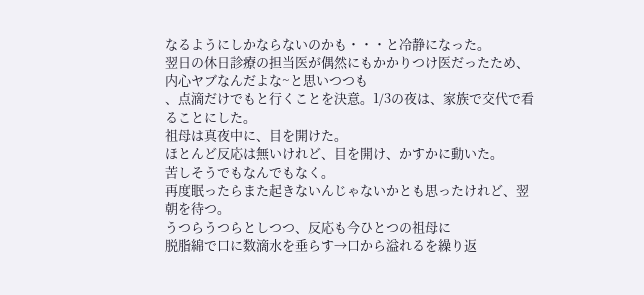なるようにしかならないのかも・・・と冷静になった。
翌日の休日診療の担当医が偶然にもかかりつけ医だったため、
内心ヤブなんだよな~と思いつつも
、点滴だけでもと行くことを決意。1/3の夜は、家族で交代で看ることにした。
祖母は真夜中に、目を開けた。
ほとんど反応は無いけれど、目を開け、かすかに動いた。
苦しそうでもなんでもなく。
再度眠ったらまた起きないんじゃないかとも思ったけれど、翌朝を待つ。
うつらうつらとしつつ、反応も今ひとつの祖母に
脱脂綿で口に数滴水を垂らす→口から溢れるを繰り返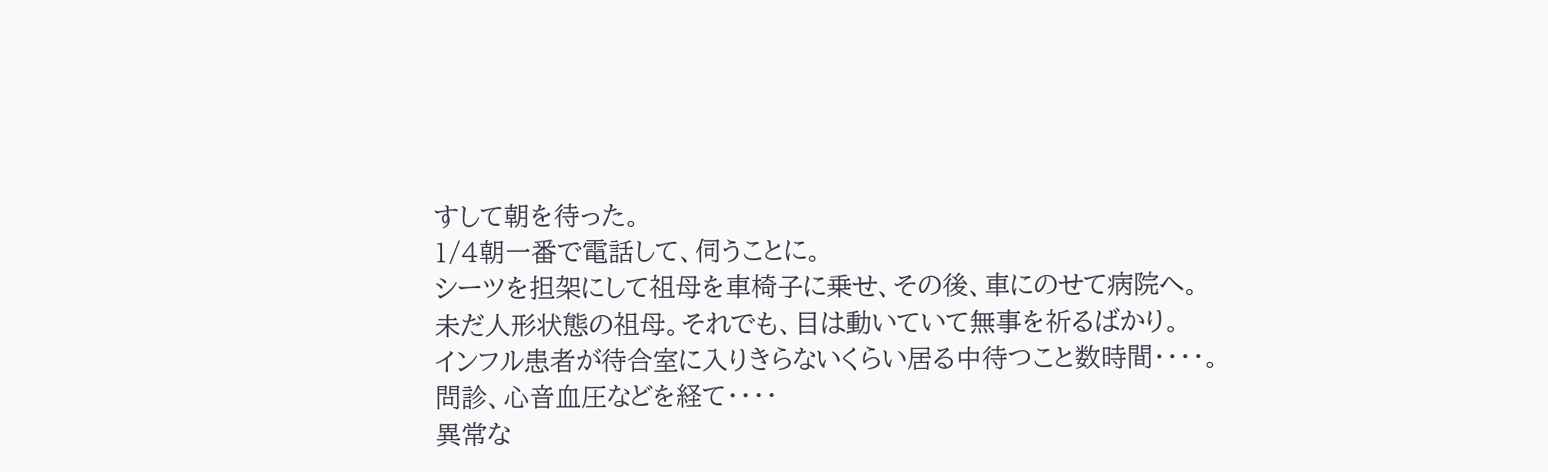すして朝を待った。
1/4朝一番で電話して、伺うことに。
シーツを担架にして祖母を車椅子に乗せ、その後、車にのせて病院へ。
未だ人形状態の祖母。それでも、目は動いていて無事を祈るばかり。
インフル患者が待合室に入りきらないくらい居る中待つこと数時間・・・・。
問診、心音血圧などを経て・・・・
異常な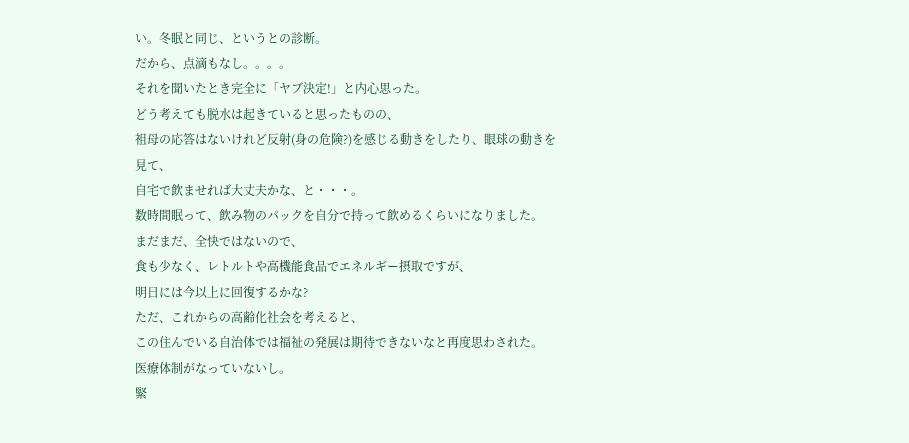い。冬眠と同じ、というとの診断。
だから、点滴もなし。。。。
それを聞いたとき完全に「ヤブ決定!」と内心思った。
どう考えても脱水は起きていると思ったものの、
祖母の応答はないけれど反射(身の危険?)を感じる動きをしたり、眼球の動きを見て、
自宅で飲ませれば大丈夫かな、と・・・。
数時間眠って、飲み物のパックを自分で持って飲めるくらいになりました。
まだまだ、全快ではないので、
食も少なく、レトルトや高機能食品でエネルギー摂取ですが、
明日には今以上に回復するかな?
ただ、これからの高齢化社会を考えると、
この住んでいる自治体では福祉の発展は期待できないなと再度思わされた。
医療体制がなっていないし。
緊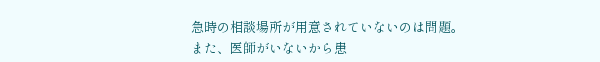急時の相談場所が用意されていないのは問題。
また、医師がいないから患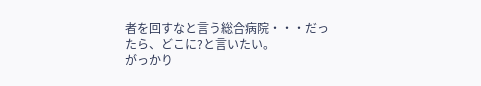者を回すなと言う総合病院・・・だったら、どこに?と言いたい。
がっかり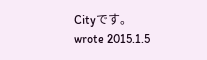Cityです。
wrote 2015.1.5